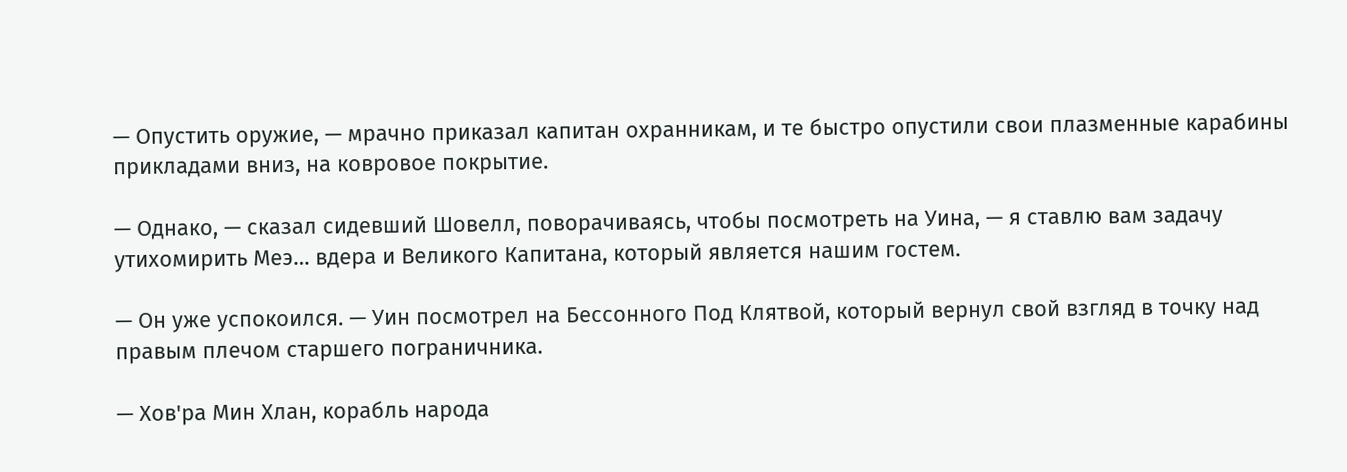— Опустить оружие, — мрачно приказал капитан охранникам, и те быстро опустили свои плазменные карабины прикладами вниз, на ковровое покрытие.

— Однако, — сказал сидевший Шовелл, поворачиваясь, чтобы посмотреть на Уина, — я ставлю вам задачу утихомирить Меэ… вдера и Великого Капитана, который является нашим гостем.

— Он уже успокоился. — Уин посмотрел на Бессонного Под Клятвой, который вернул свой взгляд в точку над правым плечом старшего пограничника.

— Хов'ра Мин Хлан, корабль народа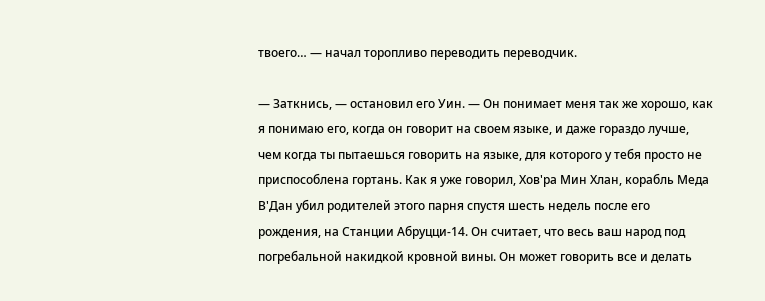твоего… — начал торопливо переводить переводчик.

— Заткнись, — остановил его Уин. — Он понимает меня так же хорошо, как я понимаю его, когда он говорит на своем языке, и даже гораздо лучше, чем когда ты пытаешься говорить на языке, для которого у тебя просто не приспособлена гортань. Как я уже говорил, Хов'ра Мин Хлан, корабль Меда В'Дан убил родителей этого парня спустя шесть недель после его рождения, на Станции Абруцци-14. Он считает, что весь ваш народ под погребальной накидкой кровной вины. Он может говорить все и делать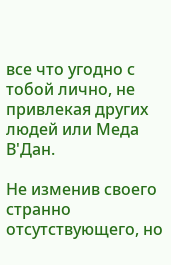все что угодно с тобой лично, не привлекая других людей или Меда В'Дан.

Не изменив своего странно отсутствующего, но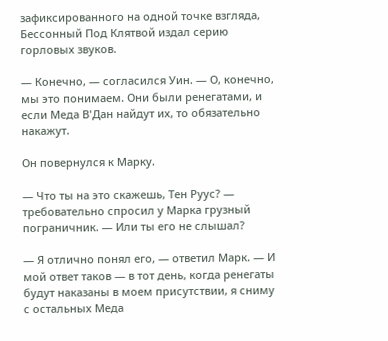зафиксированного на одной точке взгляда, Бессонный Под Клятвой издал серию горловых звуков.

— Конечно, — согласился Уин. — О, конечно, мы это понимаем. Они были ренегатами, и если Меда В'Дан найдут их, то обязательно накажут.

Он повернулся к Марку.

— Что ты на это скажешь, Тен Руус? — требовательно спросил у Марка грузный пограничник. — Или ты его не слышал?

— Я отлично понял его, — ответил Марк. — И мой ответ таков — в тот день, когда ренегаты будут наказаны в моем присутствии, я сниму с остальных Меда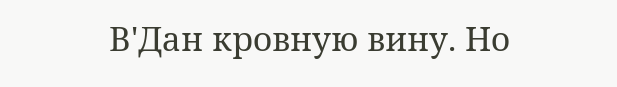В'Дан кровную вину. Но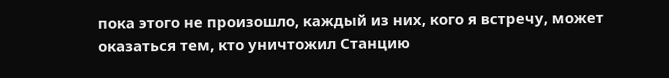пока этого не произошло, каждый из них, кого я встречу, может оказаться тем, кто уничтожил Станцию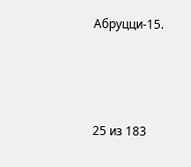Абруцци-15.



25 из 183